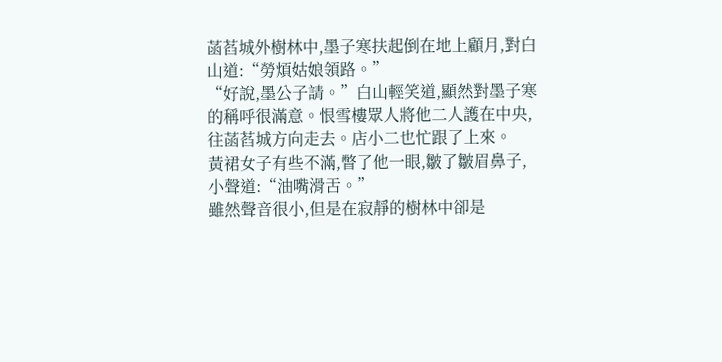菡萏城外樹林中,墨子寒扶起倒在地上顧月,對白山道:“勞煩姑娘領路。”
“好說,墨公子請。”白山輕笑道,顯然對墨子寒的稱呼很滿意。恨雪樓眾人將他二人護在中央,往菡萏城方向走去。店小二也忙跟了上來。
黃裙女子有些不滿,瞥了他一眼,皺了皺眉鼻子,小聲道:“油嘴滑舌。”
雖然聲音很小,但是在寂靜的樹林中卻是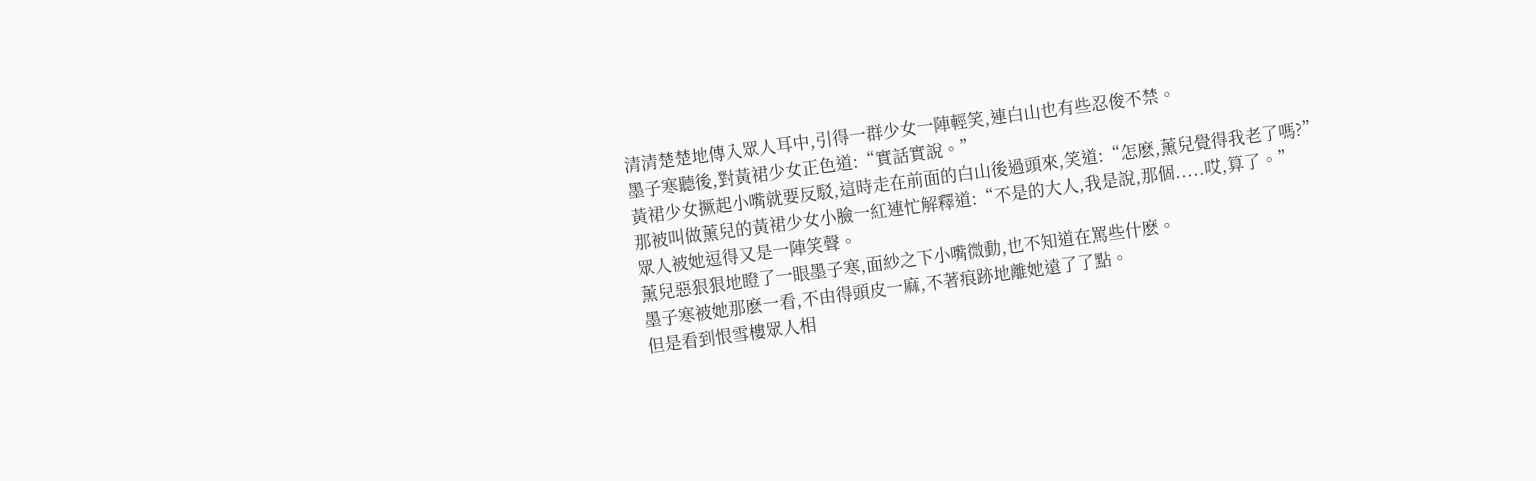清清楚楚地傳入眾人耳中,引得一群少女一陣輕笑,連白山也有些忍俊不禁。
墨子寒聽後,對黃裙少女正色道:“實話實說。”
黃裙少女撅起小嘴就要反駁,這時走在前面的白山後過頭來,笑道:“怎麽,薰兒覺得我老了嗎?”
那被叫做薰兒的黃裙少女小臉一紅連忙解釋道:“不是的大人,我是說,那個.....哎,算了。”
眾人被她逗得又是一陣笑聲。
薰兒惡狠狠地瞪了一眼墨子寒,面紗之下小嘴微動,也不知道在罵些什麽。
墨子寒被她那麽一看,不由得頭皮一麻,不著痕跡地離她遠了了點。
但是看到恨雪樓眾人相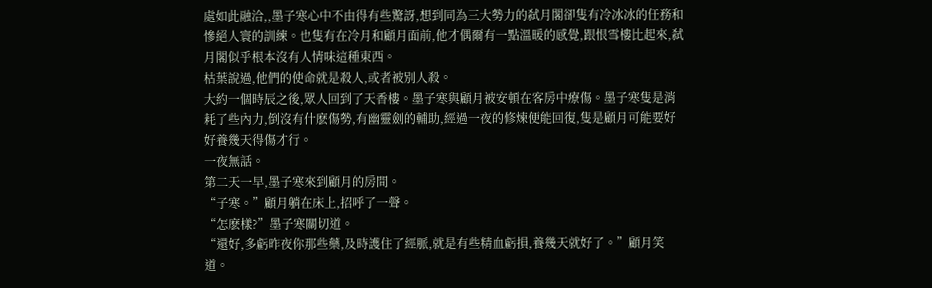處如此融洽,,墨子寒心中不由得有些驚訝,想到同為三大勢力的弑月閣卻隻有冷冰冰的任務和慘絕人寰的訓練。也隻有在冷月和顧月面前,他才偶爾有一點溫暖的感覺,跟恨雪樓比起來,弑月閣似乎根本沒有人情味這種東西。
枯葉說過,他們的使命就是殺人,或者被別人殺。
大約一個時辰之後,眾人回到了天香樓。墨子寒與顧月被安頓在客房中療傷。墨子寒隻是消耗了些內力,倒沒有什麽傷勢,有幽靈劍的輔助,經過一夜的修煉便能回復,隻是顧月可能要好好養幾天得傷才行。
一夜無話。
第二天一早,墨子寒來到顧月的房間。
“子寒。”顧月躺在床上,招呼了一聲。
“怎麽樣?”墨子寒關切道。
“還好,多虧昨夜你那些藥,及時護住了經脈,就是有些精血虧損,養幾天就好了。”顧月笑道。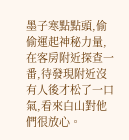墨子寒點點頭,偷偷運起神秘力量,在客房附近探查一番,待發現附近沒有人後才松了一口氣,看來白山對他們很放心。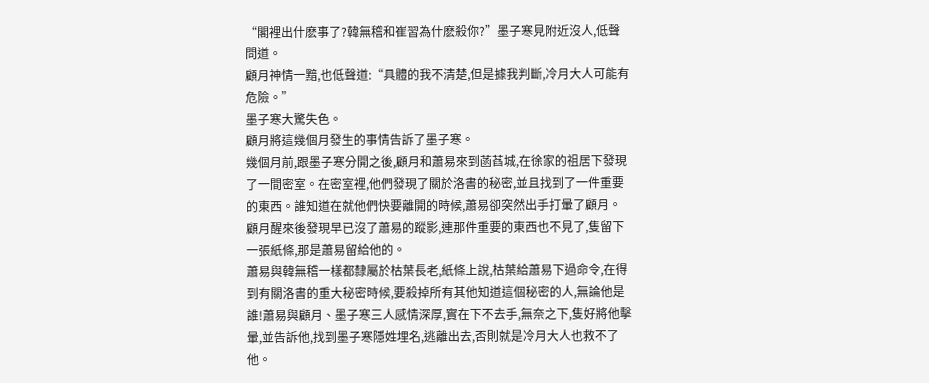“閣裡出什麽事了?韓無稽和崔習為什麽殺你?”墨子寒見附近沒人,低聲問道。
顧月神情一黯,也低聲道:“具體的我不清楚,但是據我判斷,冷月大人可能有危險。”
墨子寒大驚失色。
顧月將這幾個月發生的事情告訴了墨子寒。
幾個月前,跟墨子寒分開之後,顧月和蕭易來到菡萏城,在徐家的祖居下發現了一間密室。在密室裡,他們發現了關於洛書的秘密,並且找到了一件重要的東西。誰知道在就他們快要離開的時候,蕭易卻突然出手打暈了顧月。
顧月醒來後發現早已沒了蕭易的蹤影,連那件重要的東西也不見了,隻留下一張紙條,那是蕭易留給他的。
蕭易與韓無稽一樣都隸屬於枯葉長老,紙條上說,枯葉給蕭易下過命令,在得到有關洛書的重大秘密時候,要殺掉所有其他知道這個秘密的人,無論他是誰!蕭易與顧月、墨子寒三人感情深厚,實在下不去手,無奈之下,隻好將他擊暈,並告訴他,找到墨子寒隱姓埋名,逃離出去,否則就是冷月大人也救不了他。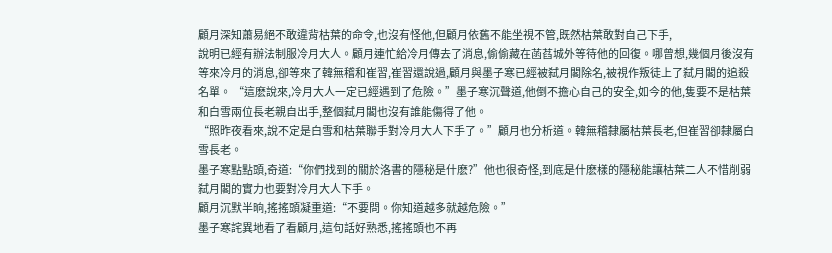顧月深知蕭易絕不敢違背枯葉的命令,也沒有怪他,但顧月依舊不能坐視不管,既然枯葉敢對自己下手,
說明已經有辦法制服冷月大人。顧月連忙給冷月傳去了消息,偷偷藏在菡萏城外等待他的回復。哪曾想,幾個月後沒有等來冷月的消息,卻等來了韓無稽和崔習,崔習還說過,顧月與墨子寒已經被弑月閣除名,被視作叛徒上了弑月閣的追殺名單。 “這麽說來,冷月大人一定已經遇到了危險。”墨子寒沉聲道,他倒不擔心自己的安全,如今的他,隻要不是枯葉和白雪兩位長老親自出手,整個弑月閣也沒有誰能傷得了他。
“照昨夜看來,說不定是白雪和枯葉聯手對冷月大人下手了。”顧月也分析道。韓無稽隸屬枯葉長老,但崔習卻隸屬白雪長老。
墨子寒點點頭,奇道:“你們找到的關於洛書的隱秘是什麽?”他也很奇怪,到底是什麽樣的隱秘能讓枯葉二人不惜削弱弑月閣的實力也要對冷月大人下手。
顧月沉默半晌,搖搖頭凝重道:“不要問。你知道越多就越危險。”
墨子寒詫異地看了看顧月,這句話好熟悉,搖搖頭也不再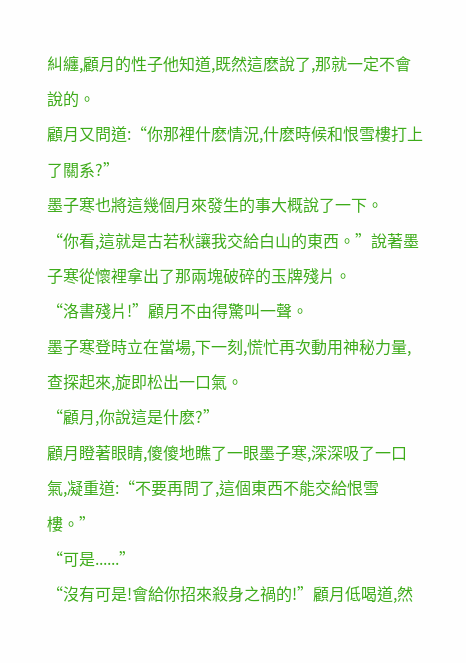糾纏,顧月的性子他知道,既然這麽說了,那就一定不會說的。
顧月又問道:“你那裡什麽情況,什麽時候和恨雪樓打上了關系?”
墨子寒也將這幾個月來發生的事大概說了一下。
“你看,這就是古若秋讓我交給白山的東西。”說著墨子寒從懷裡拿出了那兩塊破碎的玉牌殘片。
“洛書殘片!”顧月不由得驚叫一聲。
墨子寒登時立在當場,下一刻,慌忙再次動用神秘力量,查探起來,旋即松出一口氣。
“顧月,你說這是什麽?”
顧月瞪著眼睛,傻傻地瞧了一眼墨子寒,深深吸了一口氣,凝重道:“不要再問了,這個東西不能交給恨雪樓。”
“可是......”
“沒有可是!會給你招來殺身之禍的!”顧月低喝道,然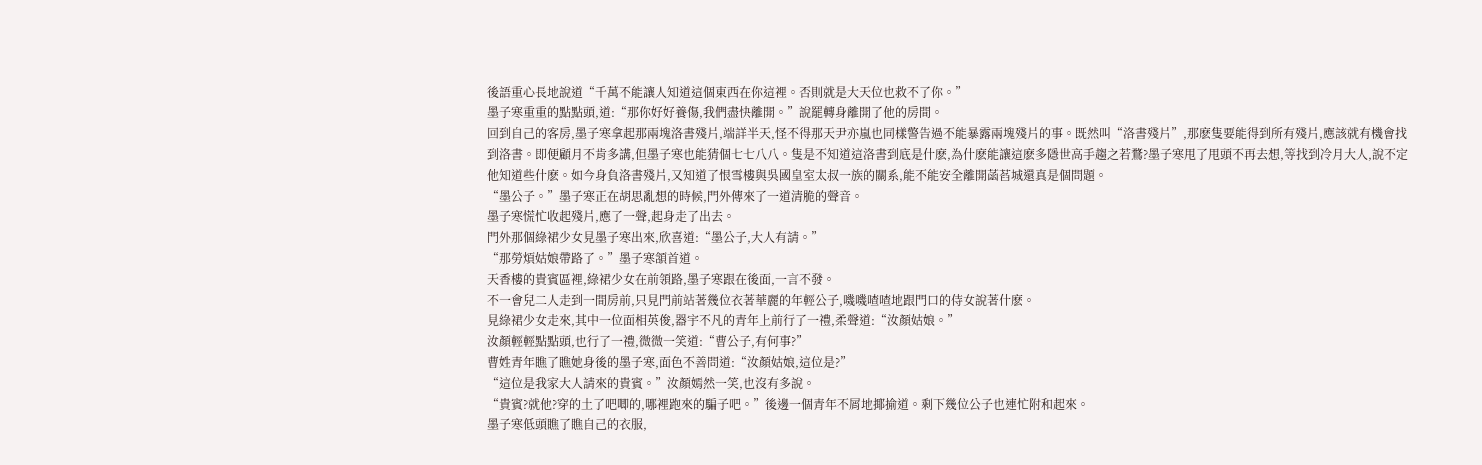後語重心長地說道“千萬不能讓人知道這個東西在你這裡。否則就是大天位也救不了你。”
墨子寒重重的點點頭,道:“那你好好養傷,我們盡快離開。”說罷轉身離開了他的房間。
回到自己的客房,墨子寒拿起那兩塊洛書殘片,端詳半天,怪不得那天尹亦嵐也同樣警告過不能暴露兩塊殘片的事。既然叫“洛書殘片”,那麽隻要能得到所有殘片,應該就有機會找到洛書。即便顧月不肯多講,但墨子寒也能猜個七七八八。隻是不知道這洛書到底是什麽,為什麽能讓這麽多隱世高手趨之若鶩?墨子寒甩了甩頭不再去想,等找到冷月大人,說不定他知道些什麽。如今身負洛書殘片,又知道了恨雪樓與吳國皇室太叔一族的關系,能不能安全離開菡萏城還真是個問題。
“墨公子。”墨子寒正在胡思亂想的時候,門外傳來了一道清脆的聲音。
墨子寒慌忙收起殘片,應了一聲,起身走了出去。
門外那個綠裙少女見墨子寒出來,欣喜道:“墨公子,大人有請。”
“那勞煩姑娘帶路了。”墨子寒頷首道。
天香樓的貴賓區裡,綠裙少女在前領路,墨子寒跟在後面,一言不發。
不一會兒二人走到一間房前,只見門前站著幾位衣著華麗的年輕公子,嘰嘰喳喳地跟門口的侍女說著什麽。
見綠裙少女走來,其中一位面相英俊,器宇不凡的青年上前行了一禮,柔聲道:“汝顏姑娘。”
汝顏輕輕點點頭,也行了一禮,微微一笑道:“曹公子,有何事?”
曹姓青年瞧了瞧她身後的墨子寒,面色不善問道:“汝顏姑娘,這位是?”
“這位是我家大人請來的貴賓。”汝顏嫣然一笑,也沒有多說。
“貴賓?就他?穿的土了吧唧的,哪裡跑來的騙子吧。”後邊一個青年不屑地揶揄道。剩下幾位公子也連忙附和起來。
墨子寒低頭瞧了瞧自己的衣服,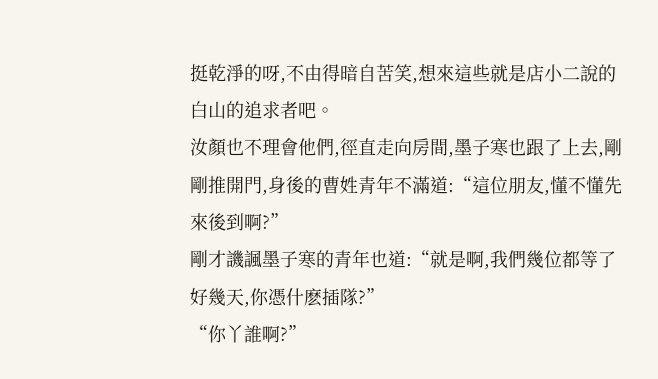挺乾淨的呀,不由得暗自苦笑,想來這些就是店小二說的白山的追求者吧。
汝顏也不理會他們,徑直走向房間,墨子寒也跟了上去,剛剛推開門,身後的曹姓青年不滿道:“這位朋友,懂不懂先來後到啊?”
剛才譏諷墨子寒的青年也道:“就是啊,我們幾位都等了好幾天,你憑什麽插隊?”
“你丫誰啊?”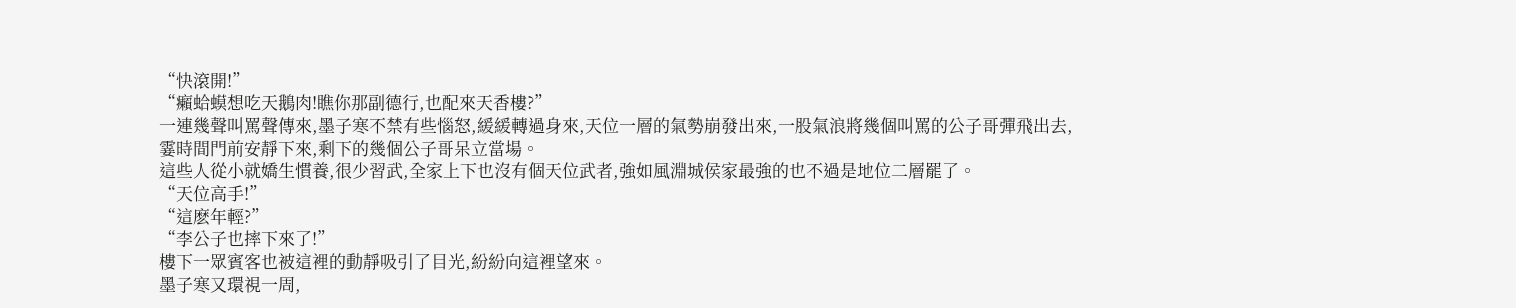“快滾開!”
“癩蛤蟆想吃天鵝肉!瞧你那副德行,也配來天香樓?”
一連幾聲叫罵聲傳來,墨子寒不禁有些惱怒,緩緩轉過身來,天位一層的氣勢崩發出來,一股氣浪將幾個叫罵的公子哥彈飛出去,霎時間門前安靜下來,剩下的幾個公子哥呆立當場。
這些人從小就嬌生慣養,很少習武,全家上下也沒有個天位武者,強如風淵城侯家最強的也不過是地位二層罷了。
“天位高手!”
“這麽年輕?”
“李公子也摔下來了!”
樓下一眾賓客也被這裡的動靜吸引了目光,紛紛向這裡望來。
墨子寒又環視一周,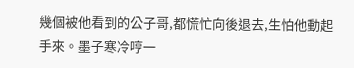幾個被他看到的公子哥,都慌忙向後退去,生怕他動起手來。墨子寒冷哼一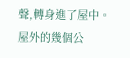聲,轉身進了屋中。
屋外的幾個公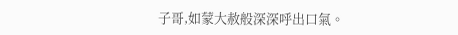子哥,如蒙大赦般深深呼出口氣。